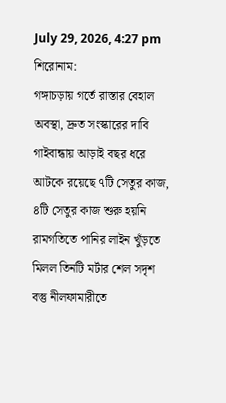July 29, 2026, 4:27 pm
শিরোনাম:
গঙ্গাচড়ায় গর্তে রাস্তার বেহাল অবস্থা, দ্রুত সংস্কারের দাবি গাইবান্ধায় আড়াই বছর ধরে আটকে রয়েছে ৭টি সেতুর কাজ, ৪টি সেতুর কাজ শুরু হয়নি রামগতিতে পানির লাইন খুঁড়তে মিলল তিনটি মর্টার শেল সদৃশ বস্তু নীলফামারীতে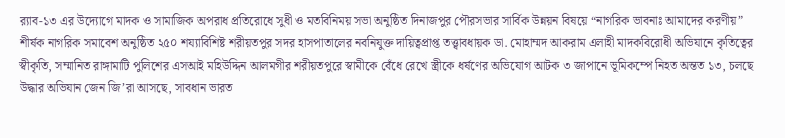র‍্যাব-১৩ এর উদ্যোগে মাদক ও সামাজিক অপরাধ প্রতিরোধে সুধী ও মতবিনিময় সভা অনুষ্ঠিত দিনাজপুর পৌরসভার সার্বিক উন্নয়ন বিষয়ে “নাগরিক ভাবনাঃ আমাদের করণীয়” শীর্ষক নাগরিক সমাবেশ অনুষ্ঠিত ২৫০ শয্যাবিশিষ্ট শরীয়তপুর সদর হাসপাতালের নবনিযুক্ত দায়িত্বপ্রাপ্ত তত্ত্বাবধায়ক ডা. মোহাম্মদ আকরাম এলাহী মাদকবিরোধী অভিযানে কৃতিত্বের স্বীকৃতি, সম্মানিত রাঙ্গামাটি পুলিশের এসআই মহিউদ্দিন আলমগীর শরীয়তপুরে স্বামীকে বেঁধে রেখে স্ত্রীকে ধর্ষণের অভিযোগ আটক ৩ জাপানে ভূমিকম্পে নিহত অন্তত ১৩, চলছে উদ্ধার অভিযান জেন জি’রা আসছে, সাবধান ভারত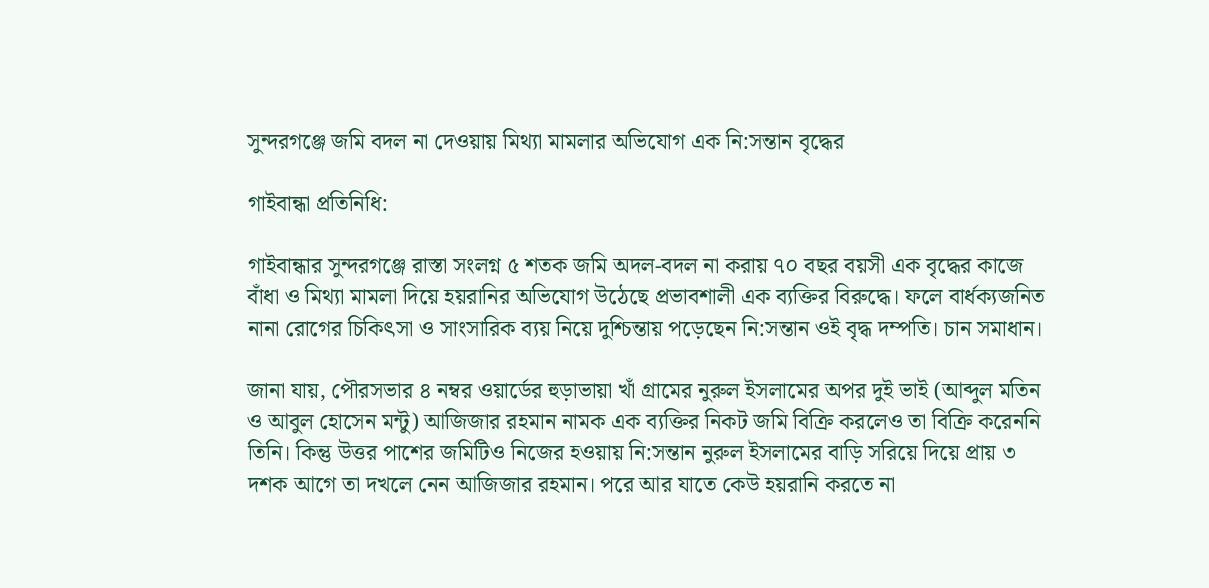সুন্দরগঞ্জে জমি বদল না দেওয়ায় মিথ্যা মামলার অভিযোগ এক নি:সন্তান বৃদ্ধের

গাইবান্ধা প্রতিনিধি:

গাইবান্ধার সুন্দরগঞ্জে রাস্তা সংলগ্ন ৫ শতক জমি অদল-বদল না করায় ৭০ বছর বয়সী এক বৃদ্ধের কাজে বাঁধা ও মিথ্যা মামলা দিয়ে হয়রানির অভিযোগ উঠেছে প্রভাবশালী এক ব্যক্তির বিরুদ্ধে। ফলে বার্ধক্যজনিত নানা রোগের চিকিৎসা ও সাংসারিক ব্যয় নিয়ে দুশ্চিন্তায় পড়েছেন নি:সন্তান ওই বৃদ্ধ দম্পতি। চান সমাধান।

জানা যায়, পৌরসভার ৪ নম্বর ওয়ার্ডের হুড়াভায়া খাঁ গ্রামের নুরুল ইসলামের অপর দুই ভাই (আব্দুল মতিন ও আবুল হোসেন মন্টু) আজিজার রহমান নামক এক ব্যক্তির নিকট জমি বিক্রি করলেও তা বিক্রি করেননি তিনি। কিন্তু উত্তর পাশের জমিটিও নিজের হওয়ায় নি:সন্তান নুরুল ইসলামের বাড়ি সরিয়ে দিয়ে প্রায় ৩ দশক আগে তা দখলে নেন আজিজার রহমান। পরে আর যাতে কেউ হয়রানি করতে না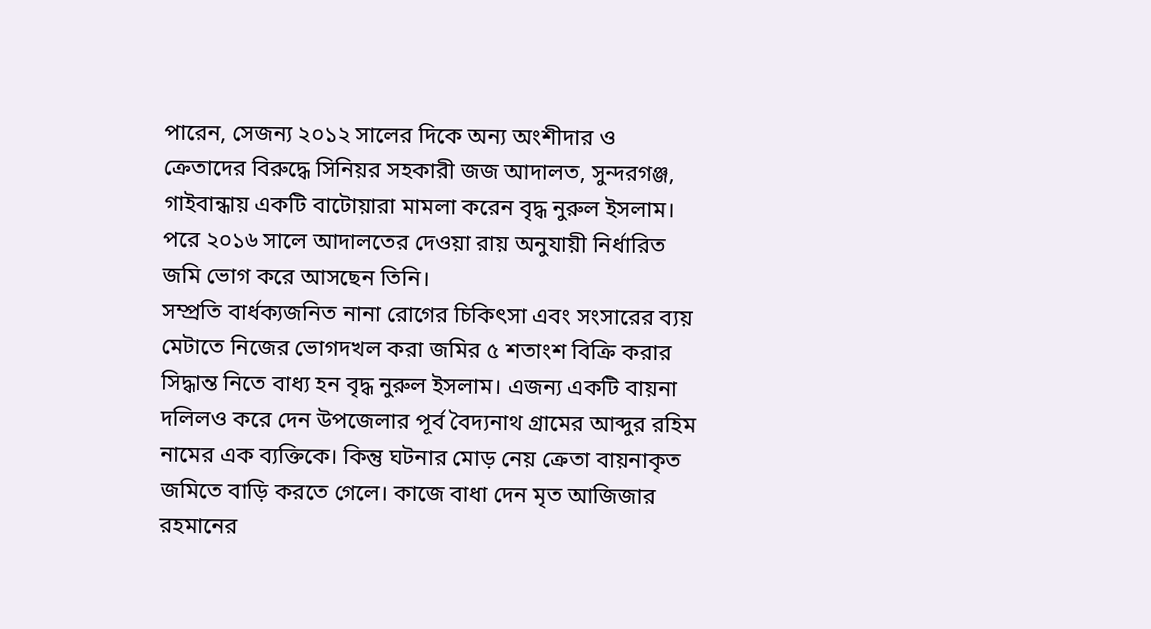পারেন, সেজন্য ২০১২ সালের দিকে অন্য অংশীদার ও ক্রেতাদের বিরুদ্ধে সিনিয়র সহকারী জজ আদালত, সুন্দরগঞ্জ, গাইবান্ধায় একটি বাটোয়ারা মামলা করেন বৃদ্ধ নুরুল ইসলাম। পরে ২০১৬ সালে আদালতের দেওয়া রায় অনুযায়ী নির্ধারিত জমি ভোগ করে আসছেন তিনি।
সম্প্রতি বার্ধক্যজনিত নানা রোগের চিকিৎসা এবং সংসারের ব্যয় মেটাতে নিজের ভোগদখল করা জমির ৫ শতাংশ বিক্রি করার সিদ্ধান্ত নিতে বাধ্য হন বৃদ্ধ নুরুল ইসলাম। এজন্য একটি বায়না দলিলও করে দেন উপজেলার পূর্ব বৈদ্যনাথ গ্রামের আব্দুর রহিম নামের এক ব্যক্তিকে। কিন্তু ঘটনার মোড় নেয় ক্রেতা বায়নাকৃত জমিতে বাড়ি করতে গেলে। কাজে বাধা দেন মৃত আজিজার রহমানের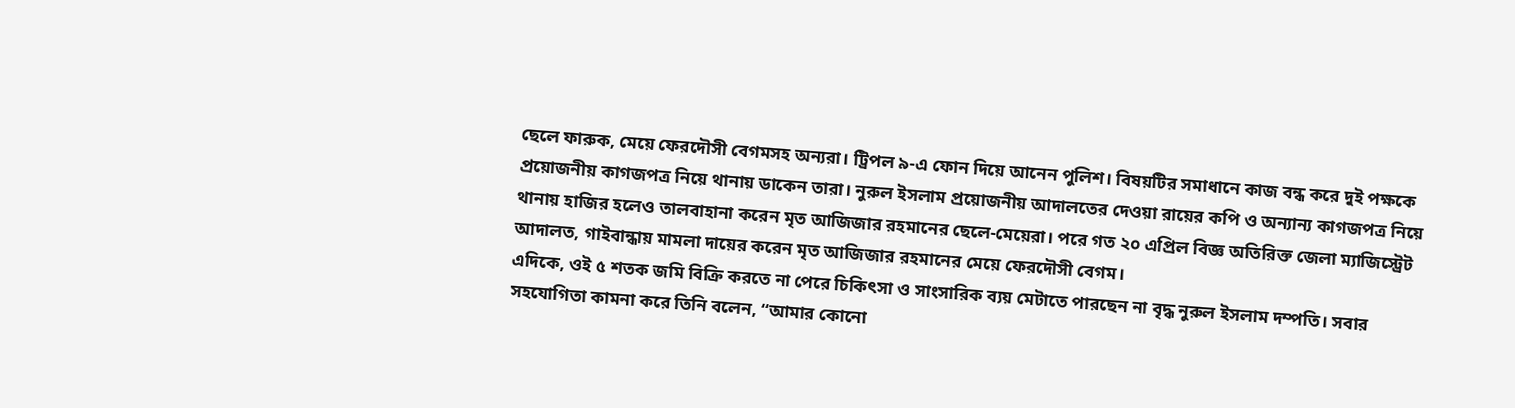ছেলে ফারুক, মেয়ে ফেরদৌসী বেগমসহ অন্যরা। ট্রিপল ৯-এ ফোন দিয়ে আনেন পুলিশ। বিষয়টির সমাধানে কাজ বন্ধ করে দুই পক্ষকে প্রয়োজনীয় কাগজপত্র নিয়ে থানায় ডাকেন তারা। নুরুল ইসলাম প্রয়োজনীয় আদালতের দেওয়া রায়ের কপি ও অন্যান্য কাগজপত্র নিয়ে থানায় হাজির হলেও তালবাহানা করেন মৃত আজিজার রহমানের ছেলে-মেয়েরা। পরে গত ২০ এপ্রিল বিজ্ঞ অতিরিক্ত জেলা ম্যাজিস্ট্রেট আদালত, গাইবান্ধায় মামলা দায়ের করেন মৃত আজিজার রহমানের মেয়ে ফেরদৌসী বেগম।
এদিকে, ওই ৫ শতক জমি বিক্রি করতে না পেরে চিকিৎসা ও সাংসারিক ব্যয় মেটাতে পারছেন না বৃদ্ধ নুরুল ইসলাম দম্পতি। সবার সহযোগিতা কামনা করে তিনি বলেন, “আমার কোনো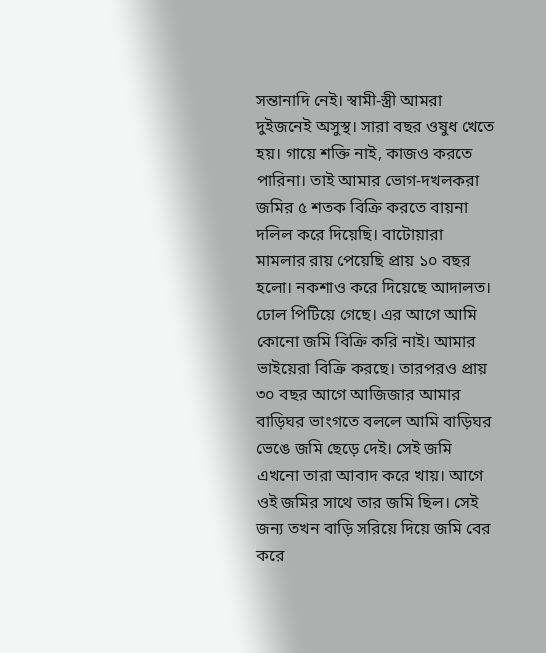সন্তানাদি নেই। স্বামী-স্ত্রী আমরা দুইজনেই অসুস্থ। সারা বছর ওষুধ খেতে হয়। গায়ে শক্তি নাই, কাজও করতে পারিনা। তাই আমার ভোগ-দখলকরা জমির ৫ শতক বিক্রি করতে বায়না দলিল করে দিয়েছি। বাটোয়ারা মামলার রায় পেয়েছি প্রায় ১০ বছর হলো। নকশাও করে দিয়েছে আদালত। ঢোল পিটিয়ে গেছে। এর আগে আমি কোনো জমি বিক্রি করি নাই। আমার ভাইয়েরা বিক্রি করছে। তারপরও প্রায় ৩০ বছর আগে আজিজার আমার বাড়িঘর ভাংগতে বললে আমি বাড়িঘর ভেঙে জমি ছেড়ে দেই। সেই জমি এখনো তারা আবাদ করে খায়। আগে ওই জমির সাথে তার জমি ছিল। সেই জন্য তখন বাড়ি সরিয়ে দিয়ে জমি বের করে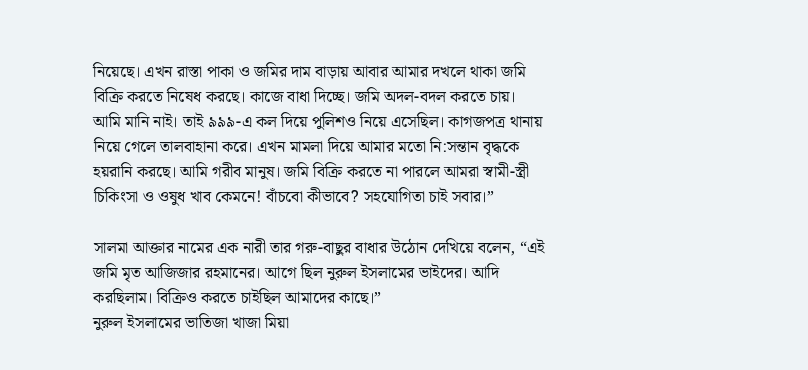নিয়েছে। এখন রাস্তা পাকা ও জমির দাম বাড়ায় আবার আমার দখলে থাকা জমি বিক্রি করতে নিষেধ করছে। কাজে বাধা দিচ্ছে। জমি অদল-বদল করতে চায়। আমি মানি নাই। তাই ৯৯৯-এ কল দিয়ে পুলিশও নিয়ে এসেছিল। কাগজপত্র থানায় নিয়ে গেলে তালবাহানা করে। এখন মামলা দিয়ে আমার মতো নি:সন্তান বৃদ্ধকে হয়রানি করছে। আমি গরীব মানুষ। জমি বিক্রি করতে না পারলে আমরা স্বামী-স্ত্রী চিকিংসা ও ওষুধ খাব কেমনে! বাঁচবো কীভাবে? সহযোগিতা চাই সবার।”

সালমা আক্তার নামের এক নারী তার গরু-বাছুর বাধার উঠোন দেখিয়ে বলেন, “এই জমি মৃত আজিজার রহমানের। আগে ছিল নুরুল ইসলামের ভাইদের। আদি করছিলাম। বিক্রিও করতে চাইছিল আমাদের কাছে।”
নুরুল ইসলামের ভাতিজা খাজা মিয়া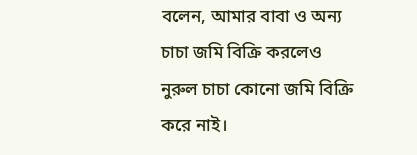বলেন, আমার বাবা ও অন্য চাচা জমি বিক্রি করলেও নুরুল চাচা কোনো জমি বিক্রি করে নাই।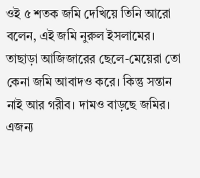ওই ৫ শতক জমি দেখিয়ে তিনি আরো বলেন, এই জমি নুরুল ইসলামের। তাছাড়া আজিজারের ছেলে-মেয়েরা তো কেনা জমি আবাদও করে। কিন্তু সন্তান নাই আর গরীব। দামও বাড়ছে জমির। এজন্য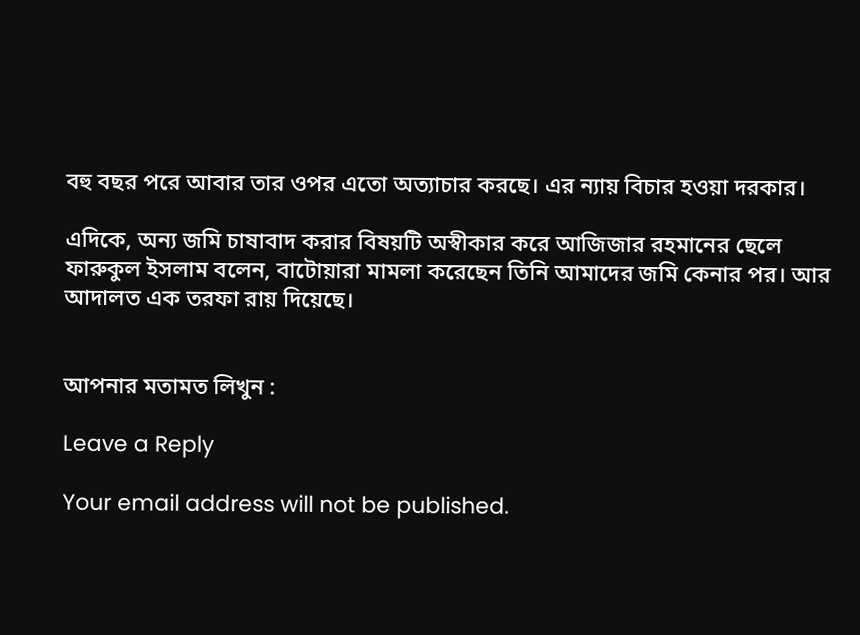বহু বছর পরে আবার তার ওপর এতো অত্যাচার করছে। এর ন্যায় বিচার হওয়া দরকার।

এদিকে, অন্য জমি চাষাবাদ করার বিষয়টি অস্বীকার করে আজিজার রহমানের ছেলে ফারুকুল ইসলাম বলেন, বাটোয়ারা মামলা করেছেন তিনি আমাদের জমি কেনার পর। আর আদালত এক তরফা রায় দিয়েছে।


আপনার মতামত লিখুন :

Leave a Reply

Your email address will not be published.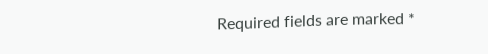Required fields are marked *